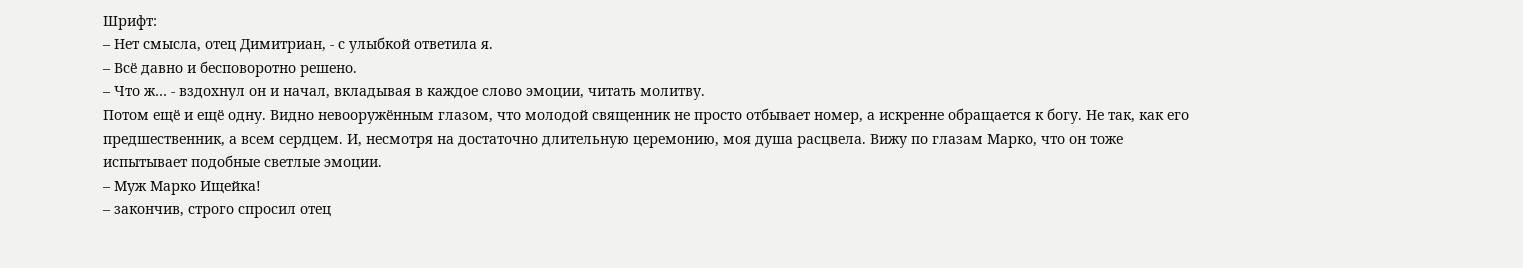Шрифт:
– Нет смысла, отец Димитриан, - с улыбкой ответила я.
– Всё давно и бесповоротно решено.
– Что ж… - вздохнул он и начал, вкладывая в каждое слово эмоции, читать молитву.
Потом ещё и ещё одну. Видно невооружённым глазом, что молодой священник не просто отбывает номер, а искренне обращается к богу. Не так, как его предшественник, а всем сердцем. И, несмотря на достаточно длительную церемонию, моя душа расцвела. Вижу по глазам Марко, что он тоже испытывает подобные светлые эмоции.
– Муж Марко Ищейка!
– закончив, строго спросил отец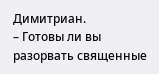Димитриан.
– Готовы ли вы разорвать священные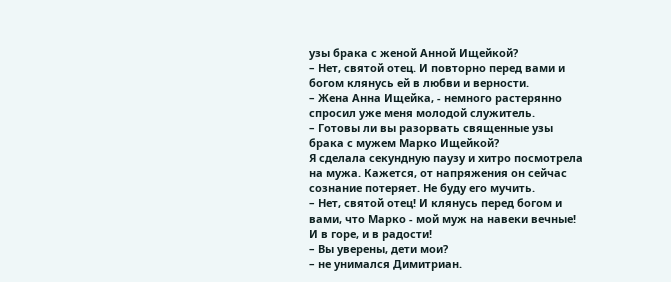узы брака с женой Анной Ищейкой?
– Нет, святой отец. И повторно перед вами и богом клянусь ей в любви и верности.
– Жена Анна Ищейка, - немного растерянно спросил уже меня молодой служитель.
– Готовы ли вы разорвать священные узы брака с мужем Марко Ищейкой?
Я сделала секундную паузу и хитро посмотрела на мужа. Кажется, от напряжения он сейчас сознание потеряет. Не буду его мучить.
– Нет, святой отец! И клянусь перед богом и вами, что Марко - мой муж на навеки вечные! И в горе, и в радости!
– Вы уверены, дети мои?
– не унимался Димитриан.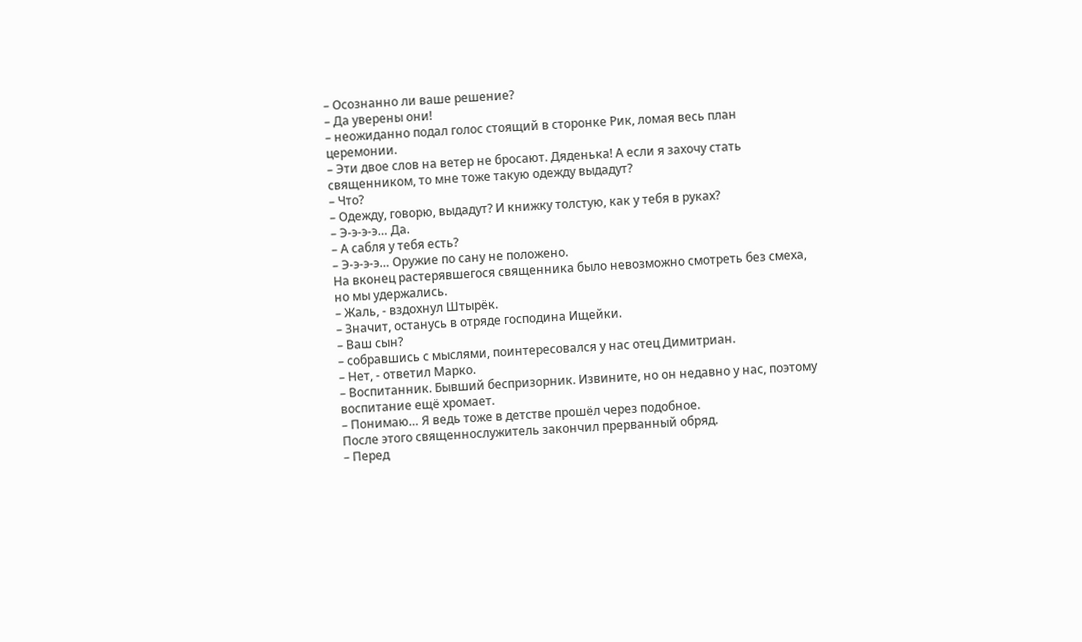– Осознанно ли ваше решение?
– Да уверены они!
– неожиданно подал голос стоящий в сторонке Рик, ломая весь план церемонии.
– Эти двое слов на ветер не бросают. Дяденька! А если я захочу стать священником, то мне тоже такую одежду выдадут?
– Что?
– Одежду, говорю, выдадут? И книжку толстую, как у тебя в руках?
– Э-э-э-э… Да.
– А сабля у тебя есть?
– Э-э-э-э… Оружие по сану не положено.
На вконец растерявшегося священника было невозможно смотреть без смеха, но мы удержались.
– Жаль, - вздохнул Штырёк.
– Значит, останусь в отряде господина Ищейки.
– Ваш сын?
– собравшись с мыслями, поинтересовался у нас отец Димитриан.
– Нет, - ответил Марко.
– Воспитанник. Бывший беспризорник. Извините, но он недавно у нас, поэтому воспитание ещё хромает.
– Понимаю… Я ведь тоже в детстве прошёл через подобное.
После этого священнослужитель закончил прерванный обряд.
– Перед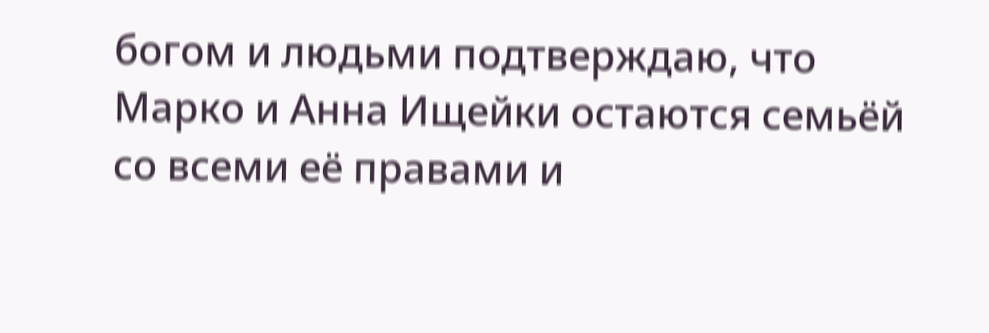богом и людьми подтверждаю, что Марко и Анна Ищейки остаются семьёй со всеми её правами и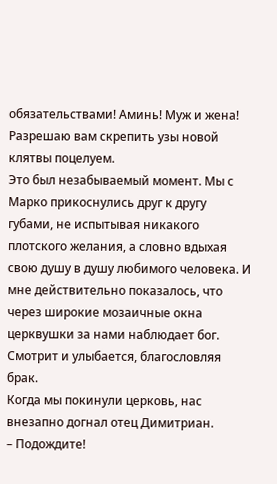обязательствами! Аминь! Муж и жена! Разрешаю вам скрепить узы новой клятвы поцелуем.
Это был незабываемый момент. Мы с Марко прикоснулись друг к другу губами, не испытывая никакого плотского желания, а словно вдыхая свою душу в душу любимого человека. И мне действительно показалось, что через широкие мозаичные окна церквушки за нами наблюдает бог. Смотрит и улыбается, благословляя брак.
Когда мы покинули церковь, нас внезапно догнал отец Димитриан.
– Подождите!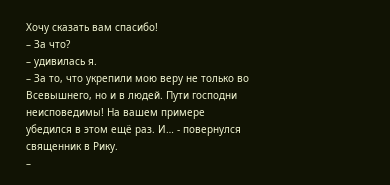Хочу сказать вам спасибо!
– За что?
– удивилась я.
– За то, что укрепили мою веру не только во Всевышнего, но и в людей. Пути господни неисповедимы! На вашем примере убедился в этом ещё раз. И… - повернулся священник в Рику.
–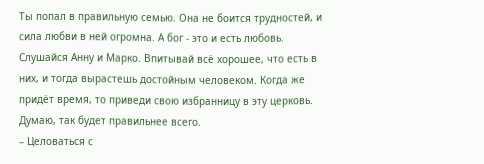Ты попал в правильную семью. Она не боится трудностей, и сила любви в ней огромна. А бог - это и есть любовь. Слушайся Анну и Марко. Впитывай всё хорошее, что есть в них, и тогда вырастешь достойным человеком. Когда же придёт время, то приведи свою избранницу в эту церковь. Думаю, так будет правильнее всего.
– Целоваться с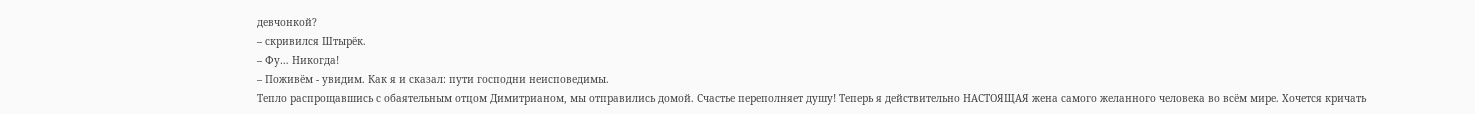девчонкой?
– скривился Штырёк.
– Фу… Никогда!
– Поживём - увидим. Как я и сказал: пути господни неисповедимы.
Тепло распрощавшись с обаятельным отцом Димитрианом, мы отправились домой. Счастье переполняет душу! Теперь я действительно НАСТОЯЩАЯ жена самого желанного человека во всём мире. Хочется кричать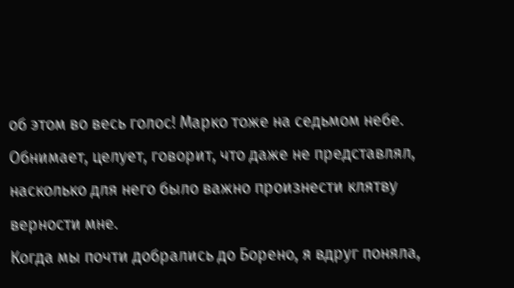об этом во весь голос! Марко тоже на седьмом небе. Обнимает, целует, говорит, что даже не представлял, насколько для него было важно произнести клятву верности мне.
Когда мы почти добрались до Борено, я вдруг поняла,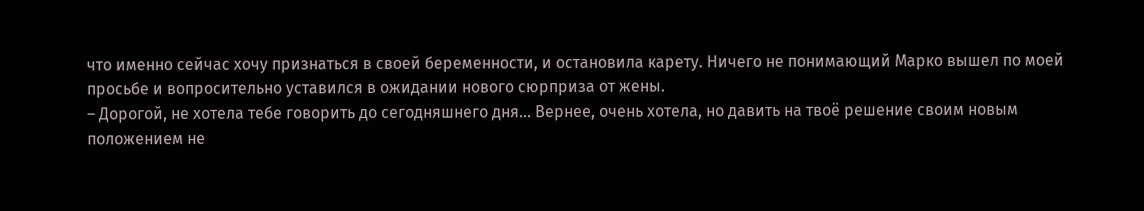что именно сейчас хочу признаться в своей беременности, и остановила карету. Ничего не понимающий Марко вышел по моей просьбе и вопросительно уставился в ожидании нового сюрприза от жены.
– Дорогой, не хотела тебе говорить до сегодняшнего дня… Вернее, очень хотела, но давить на твоё решение своим новым положением не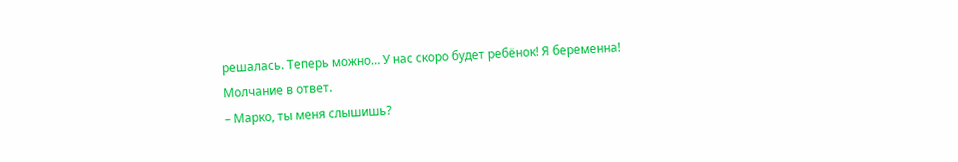решалась. Теперь можно… У нас скоро будет ребёнок! Я беременна!
Молчание в ответ.
– Марко, ты меня слышишь?